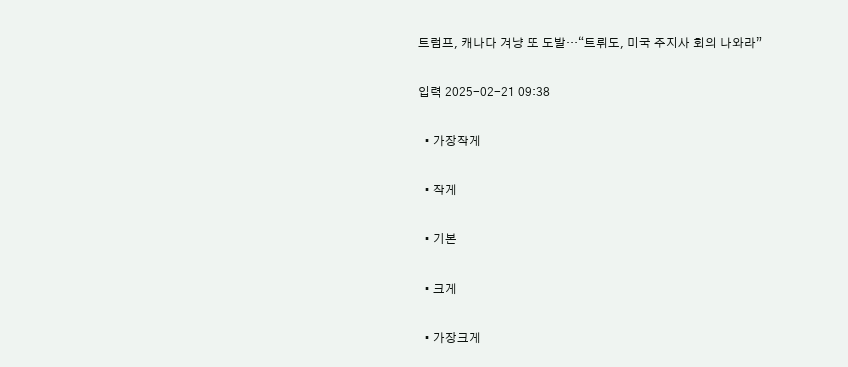트럼프, 캐나다 겨냥 또 도발…“트뤼도, 미국 주지사 회의 나와라”

입력 2025-02-21 09:38

  • 가장작게

  • 작게

  • 기본

  • 크게

  • 가장크게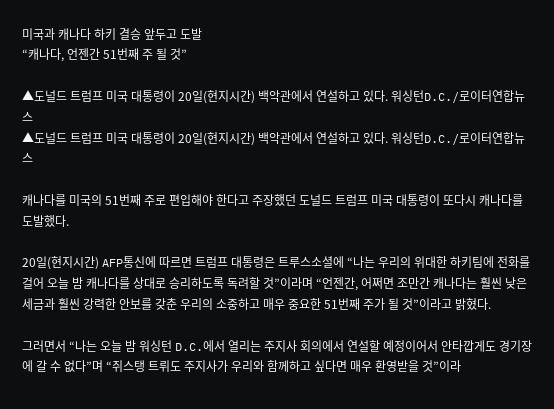미국과 캐나다 하키 결승 앞두고 도발
“캐나다, 언젠간 51번째 주 될 것”

▲도널드 트럼프 미국 대통령이 20일(현지시간) 백악관에서 연설하고 있다. 워싱턴D.C./로이터연합뉴스
▲도널드 트럼프 미국 대통령이 20일(현지시간) 백악관에서 연설하고 있다. 워싱턴D.C./로이터연합뉴스

캐나다를 미국의 51번째 주로 편입해야 한다고 주장했던 도널드 트럼프 미국 대통령이 또다시 캐나다를 도발했다.

20일(현지시간) AFP통신에 따르면 트럼프 대통령은 트루스소셜에 “나는 우리의 위대한 하키팀에 전화를 걸어 오늘 밤 캐나다를 상대로 승리하도록 독려할 것”이라며 “언젠간, 어쩌면 조만간 캐나다는 훨씬 낮은 세금과 훨씬 강력한 안보를 갖춘 우리의 소중하고 매우 중요한 51번째 주가 될 것”이라고 밝혔다.

그러면서 “나는 오늘 밤 워싱턴 D.C.에서 열리는 주지사 회의에서 연설할 예정이어서 안타깝게도 경기장에 갈 수 없다”며 “쥐스탱 트뤼도 주지사가 우리와 함께하고 싶다면 매우 환영받을 것”이라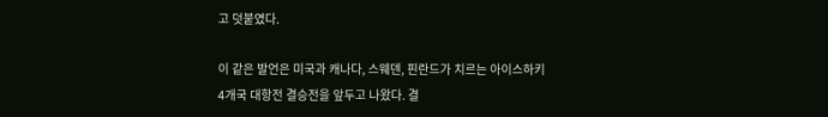고 덧붙였다.

이 같은 발언은 미국과 캐나다, 스웨덴, 핀란드가 치르는 아이스하키 4개국 대항전 결승전을 앞두고 나왔다. 결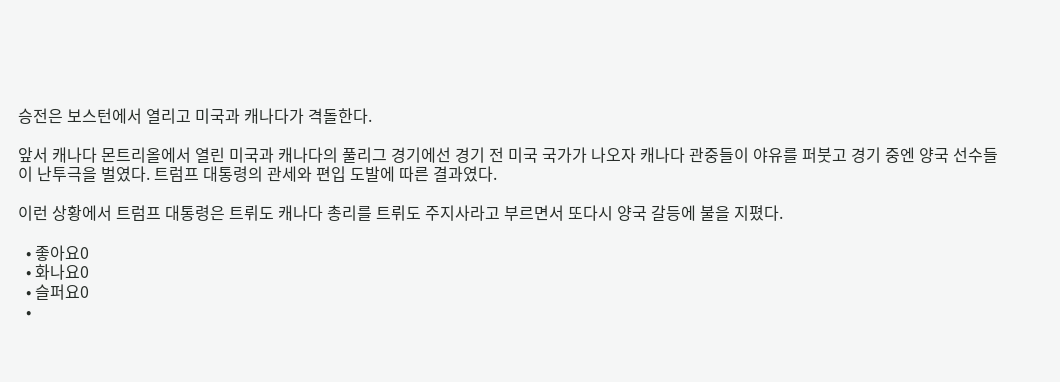승전은 보스턴에서 열리고 미국과 캐나다가 격돌한다.

앞서 캐나다 몬트리올에서 열린 미국과 캐나다의 풀리그 경기에선 경기 전 미국 국가가 나오자 캐나다 관중들이 야유를 퍼붓고 경기 중엔 양국 선수들이 난투극을 벌였다. 트럼프 대통령의 관세와 편입 도발에 따른 결과였다.

이런 상황에서 트럼프 대통령은 트뤼도 캐나다 총리를 트뤼도 주지사라고 부르면서 또다시 양국 갈등에 불을 지폈다.

  • 좋아요0
  • 화나요0
  • 슬퍼요0
  •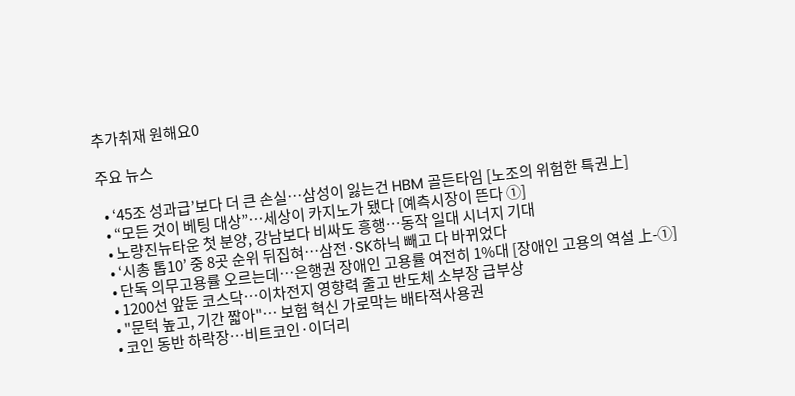추가취재 원해요0

주요 뉴스

  • ‘45조 성과급’보다 더 큰 손실…삼성이 잃는건 HBM 골든타임 [노조의 위험한 특권上]
  • “모든 것이 베팅 대상”…세상이 카지노가 됐다 [예측시장이 뜬다 ①]
  • 노량진뉴타운 첫 분양, 강남보다 비싸도 흥행⋯동작 일대 시너지 기대
  • ‘시총 톱10’ 중 8곳 순위 뒤집혀⋯삼전·SK하닉 빼고 다 바뀌었다
  • 단독 의무고용률 오르는데…은행권 장애인 고용률 여전히 1%대 [장애인 고용의 역설 上-①]
  • 1200선 앞둔 코스닥…이차전지 영향력 줄고 반도체 소부장 급부상
  • "문턱 높고, 기간 짧아"… 보험 혁신 가로막는 배타적사용권
  • 코인 동반 하락장…비트코인·이더리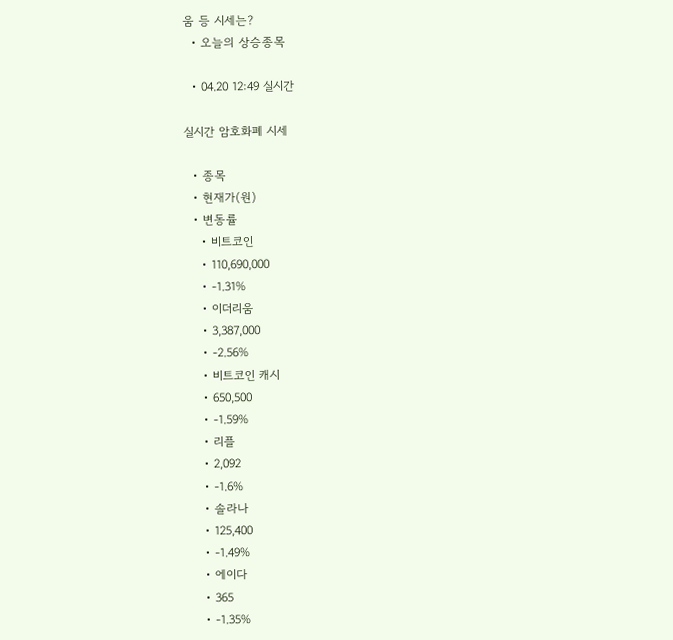움 등 시세는?
  • 오늘의 상승종목

  • 04.20 12:49 실시간

실시간 암호화폐 시세

  • 종목
  • 현재가(원)
  • 변동률
    • 비트코인
    • 110,690,000
    • -1.31%
    • 이더리움
    • 3,387,000
    • -2.56%
    • 비트코인 캐시
    • 650,500
    • -1.59%
    • 리플
    • 2,092
    • -1.6%
    • 솔라나
    • 125,400
    • -1.49%
    • 에이다
    • 365
    • -1.35%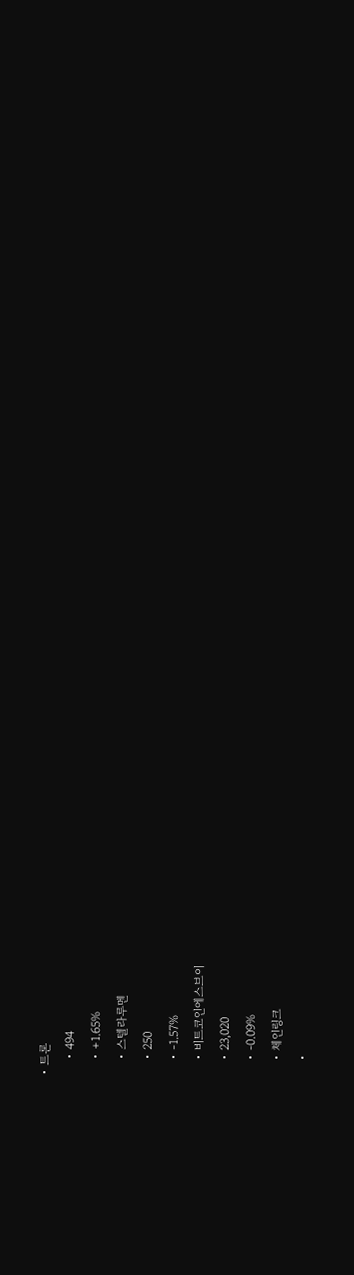• 트론
    • 494
    • +1.65%
    • 스텔라루멘
    • 250
    • -1.57%
    • 비트코인에스브이
    • 23,020
    • -0.09%
    • 체인링크
    •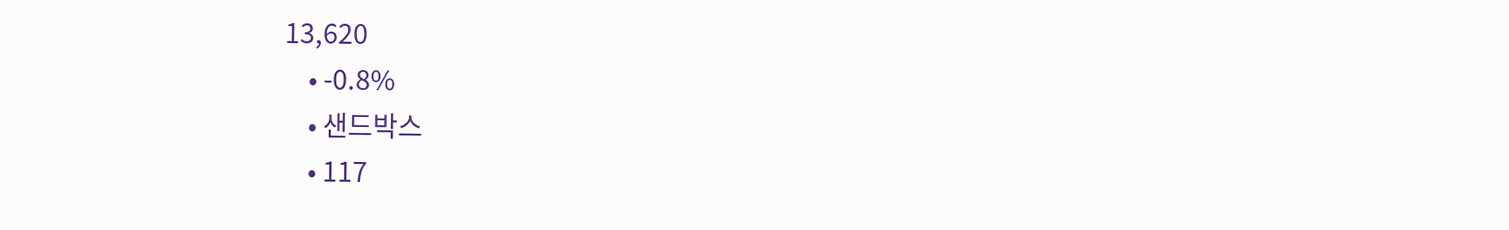13,620
    • -0.8%
    • 샌드박스
    • 117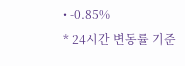• -0.85%
* 24시간 변동률 기준